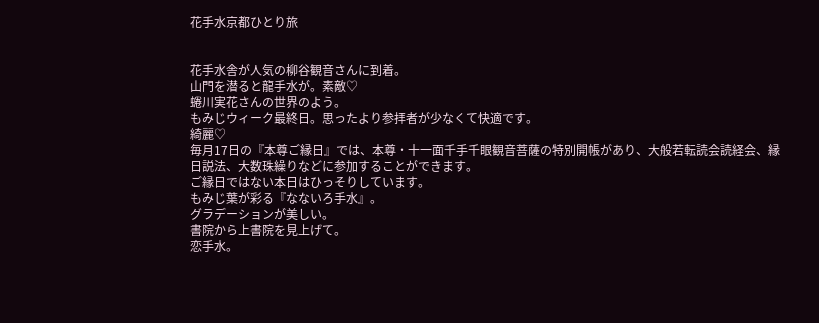花手水京都ひとり旅


花手水舎が人気の柳谷観音さんに到着。
山門を潜ると龍手水が。素敵♡
蜷川実花さんの世界のよう。
もみじウィーク最終日。思ったより参拝者が少なくて快適です。
綺麗♡
毎月17日の『本尊ご縁日』では、本尊・十一面千手千眼観音菩薩の特別開帳があり、大般若転読会読経会、縁日説法、大数珠繰りなどに参加することができます。
ご縁日ではない本日はひっそりしています。
もみじ葉が彩る『なないろ手水』。
グラデーションが美しい。
書院から上書院を見上げて。
恋手水。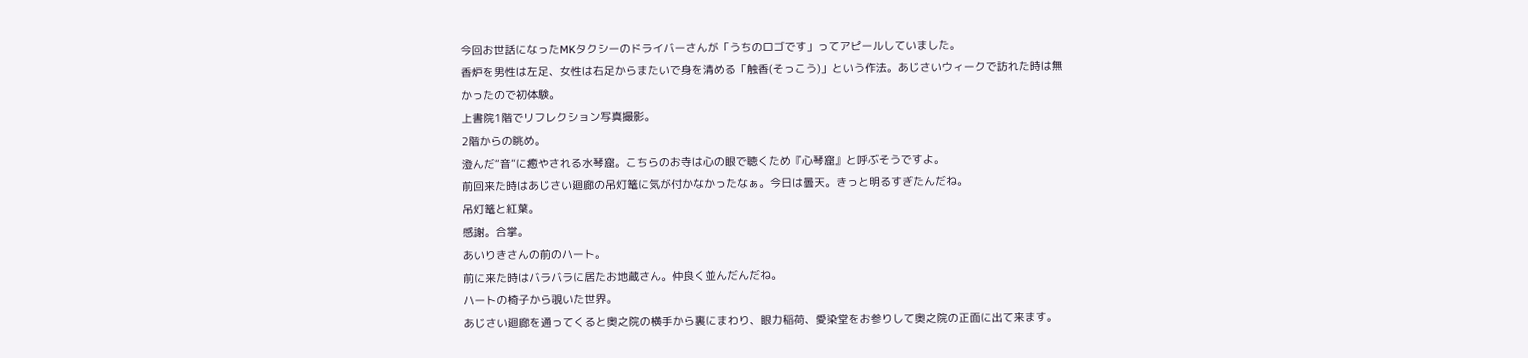今回お世話になったMKタクシーのドライバーさんが「うちのロゴです」ってアピールしていました。
香炉を男性は左足、女性は右足からまたいで身を清める「触香(そっこう)」という作法。あじさいウィークで訪れた時は無かったので初体験。
上書院1階でリフレクション写真撮影。
2階からの眺め。
澄んだ“音”に癒やされる水琴窟。こちらのお寺は心の眼で聴くため『心琴窟』と呼ぶそうですよ。
前回来た時はあじさい廻廊の吊灯篭に気が付かなかったなぁ。今日は曇天。きっと明るすぎたんだね。
吊灯篭と紅葉。
感謝。合掌。
あいりきさんの前のハート。
前に来た時はバラバラに居たお地蔵さん。仲良く並んだんだね。
ハートの椅子から覗いた世界。
あじさい廻廊を通ってくると奥之院の横手から裏にまわり、眼力稲荷、愛染堂をお参りして奥之院の正面に出て来ます。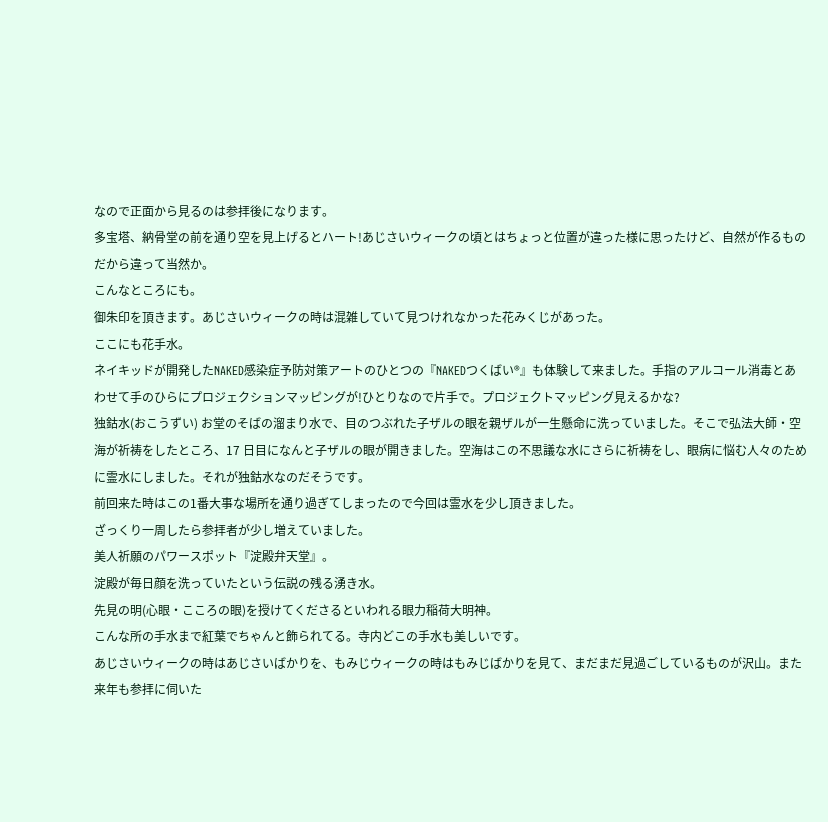なので正面から見るのは参拝後になります。
多宝塔、納骨堂の前を通り空を見上げるとハート!あじさいウィークの頃とはちょっと位置が違った様に思ったけど、自然が作るものだから違って当然か。
こんなところにも。
御朱印を頂きます。あじさいウィークの時は混雑していて見つけれなかった花みくじがあった。
ここにも花手水。
ネイキッドが開発したNAKED感染症予防対策アートのひとつの『NAKEDつくばい®』も体験して来ました。手指のアルコール消毒とあわせて手のひらにプロジェクションマッピングが!ひとりなので片手で。プロジェクトマッピング見えるかな?
独鈷水(おこうずい) お堂のそばの溜まり水で、目のつぶれた子ザルの眼を親ザルが一生懸命に洗っていました。そこで弘法大師・空海が祈祷をしたところ、17 日目になんと子ザルの眼が開きました。空海はこの不思議な水にさらに祈祷をし、眼病に悩む人々のために霊水にしました。それが独鈷水なのだそうです。
前回来た時はこの1番大事な場所を通り過ぎてしまったので今回は霊水を少し頂きました。
ざっくり一周したら参拝者が少し増えていました。
美人祈願のパワースポット『淀殿弁天堂』。
淀殿が毎日顔を洗っていたという伝説の残る湧き水。
先見の明(心眼・こころの眼)を授けてくださるといわれる眼力稲荷大明神。
こんな所の手水まで紅葉でちゃんと飾られてる。寺内どこの手水も美しいです。
あじさいウィークの時はあじさいばかりを、もみじウィークの時はもみじばかりを見て、まだまだ見過ごしているものが沢山。また来年も参拝に伺いた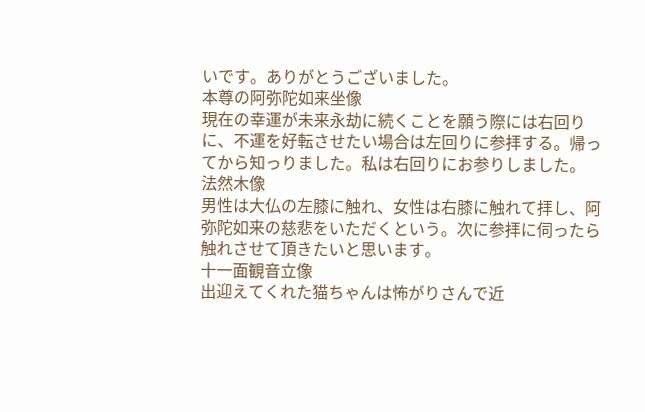いです。ありがとうございました。
本尊の阿弥陀如来坐像
現在の幸運が未来永劫に続くことを願う際には右回りに、不運を好転させたい場合は左回りに参拝する。帰ってから知っりました。私は右回りにお参りしました。
法然木像
男性は大仏の左膝に触れ、女性は右膝に触れて拝し、阿弥陀如来の慈悲をいただくという。次に参拝に伺ったら触れさせて頂きたいと思います。
十一面観音立像
出迎えてくれた猫ちゃんは怖がりさんで近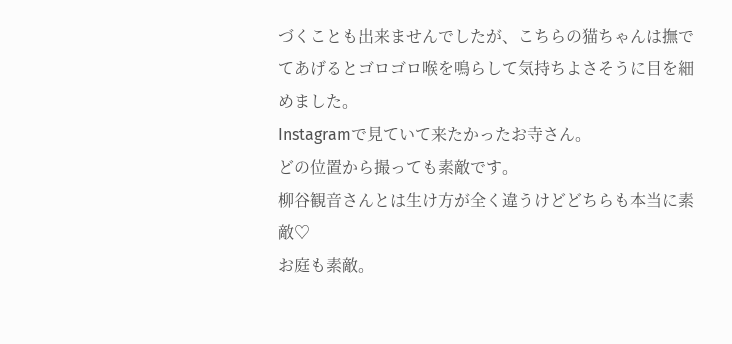づくことも出来ませんでしたが、こちらの猫ちゃんは撫でてあげるとゴロゴロ喉を鳴らして気持ちよさそうに目を細めました。
Instagramで見ていて来たかったお寺さん。
どの位置から撮っても素敵です。
柳谷観音さんとは生け方が全く違うけどどちらも本当に素敵♡
お庭も素敵。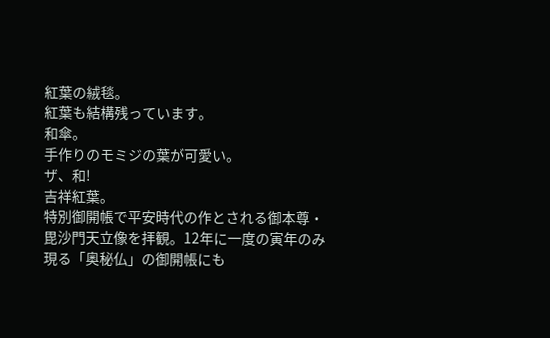紅葉の絨毯。
紅葉も結構残っています。
和傘。
手作りのモミジの葉が可愛い。
ザ、和!
吉祥紅葉。
特別御開帳で平安時代の作とされる御本尊・毘沙門天立像を拝観。12年に一度の寅年のみ現る「奥秘仏」の御開帳にも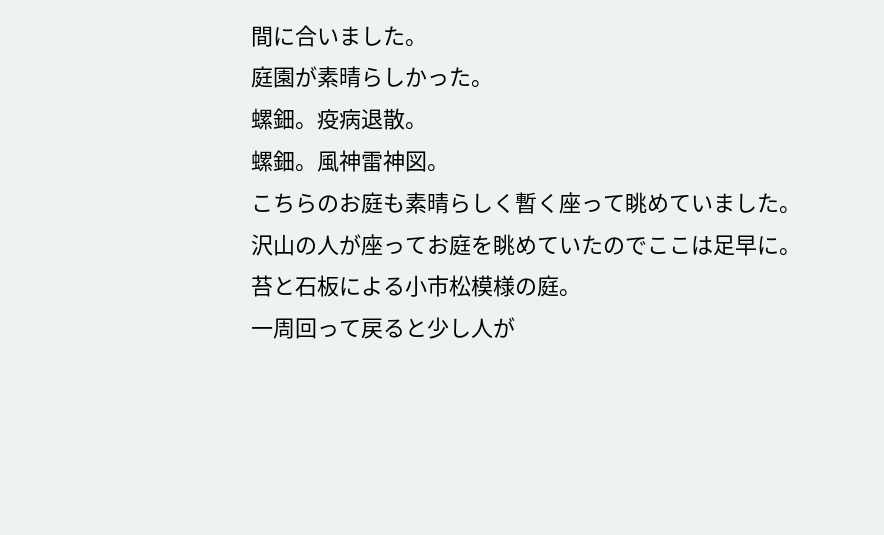間に合いました。
庭園が素晴らしかった。
螺鈿。疫病退散。
螺鈿。風神雷神図。
こちらのお庭も素晴らしく暫く座って眺めていました。
沢山の人が座ってお庭を眺めていたのでここは足早に。
苔と石板による小市松模様の庭。
一周回って戻ると少し人が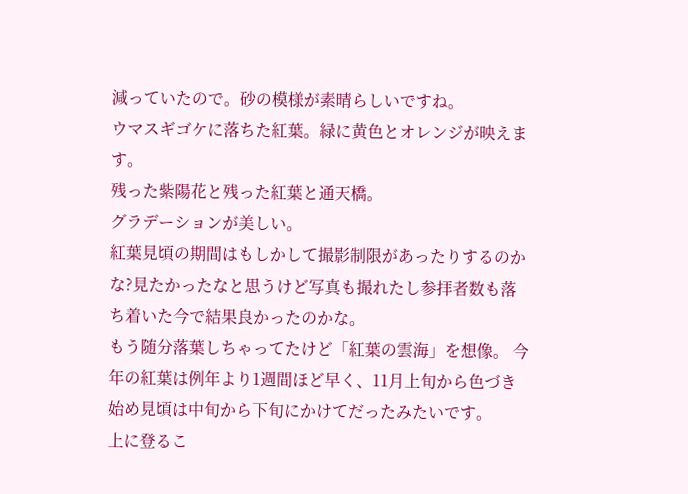減っていたので。砂の模様が素晴らしいですね。
ウマスギゴケに落ちた紅葉。緑に黄色とオレンジが映えます。
残った紫陽花と残った紅葉と通天橋。
グラデーションが美しい。
紅葉見頃の期間はもしかして撮影制限があったりするのかな?見たかったなと思うけど写真も撮れたし参拝者数も落ち着いた今で結果良かったのかな。
もう随分落葉しちゃってたけど「紅葉の雲海」を想像。 今年の紅葉は例年より1週間ほど早く、11月上旬から色づき始め見頃は中旬から下旬にかけてだったみたいです。
上に登るこ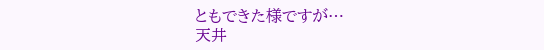ともできた様ですが…
天井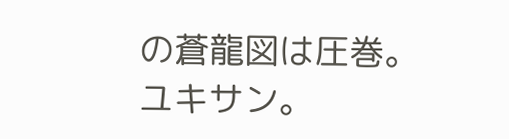の蒼龍図は圧巻。
ユキサン。